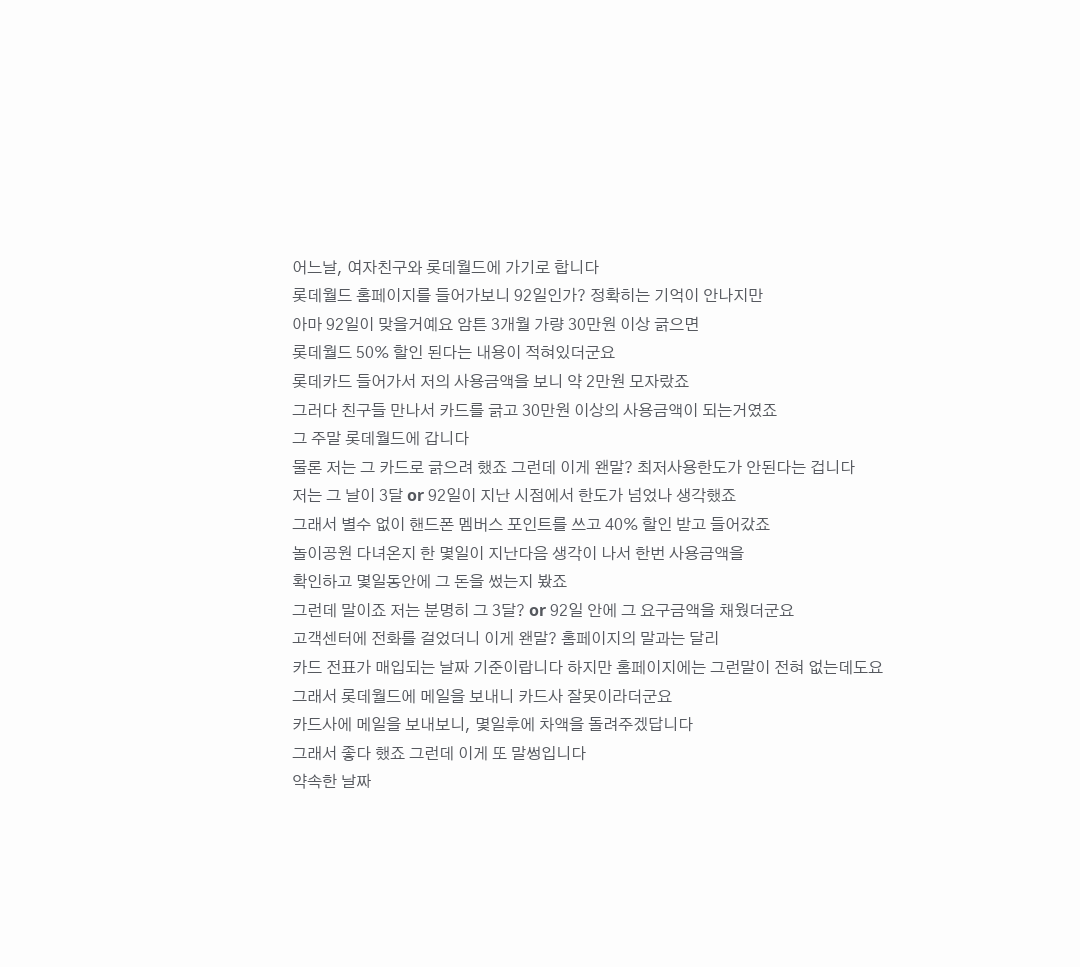어느날, 여자친구와 롯데월드에 가기로 합니다
롯데월드 홈페이지를 들어가보니 92일인가? 정확히는 기억이 안나지만
아마 92일이 맞을거예요 암튼 3개월 가량 30만원 이상 긁으면
롯데월드 50% 할인 된다는 내용이 적혀있더군요
롯데카드 들어가서 저의 사용금액을 보니 약 2만원 모자랐죠
그러다 친구들 만나서 카드를 긁고 30만원 이상의 사용금액이 되는거였죠
그 주말 롯데월드에 갑니다
물론 저는 그 카드로 긁으려 했죠 그런데 이게 왠말? 최저사용한도가 안된다는 겁니다
저는 그 날이 3달 or 92일이 지난 시점에서 한도가 넘었나 생각했죠
그래서 별수 없이 핸드폰 멤버스 포인트를 쓰고 40% 할인 받고 들어갔죠
놀이공원 다녀온지 한 몇일이 지난다음 생각이 나서 한번 사용금액을
확인하고 몇일동안에 그 돈을 썼는지 봤죠
그런데 말이죠 저는 분명히 그 3달? or 92일 안에 그 요구금액을 채웠더군요
고객센터에 전화를 걸었더니 이게 왠말? 홈페이지의 말과는 달리
카드 전표가 매입되는 날짜 기준이랍니다 하지만 홈페이지에는 그런말이 전혀 없는데도요
그래서 롯데월드에 메일을 보내니 카드사 잘못이라더군요
카드사에 메일을 보내보니, 몇일후에 차액을 돌려주겠답니다
그래서 좋다 했죠 그런데 이게 또 말썽입니다
약속한 날짜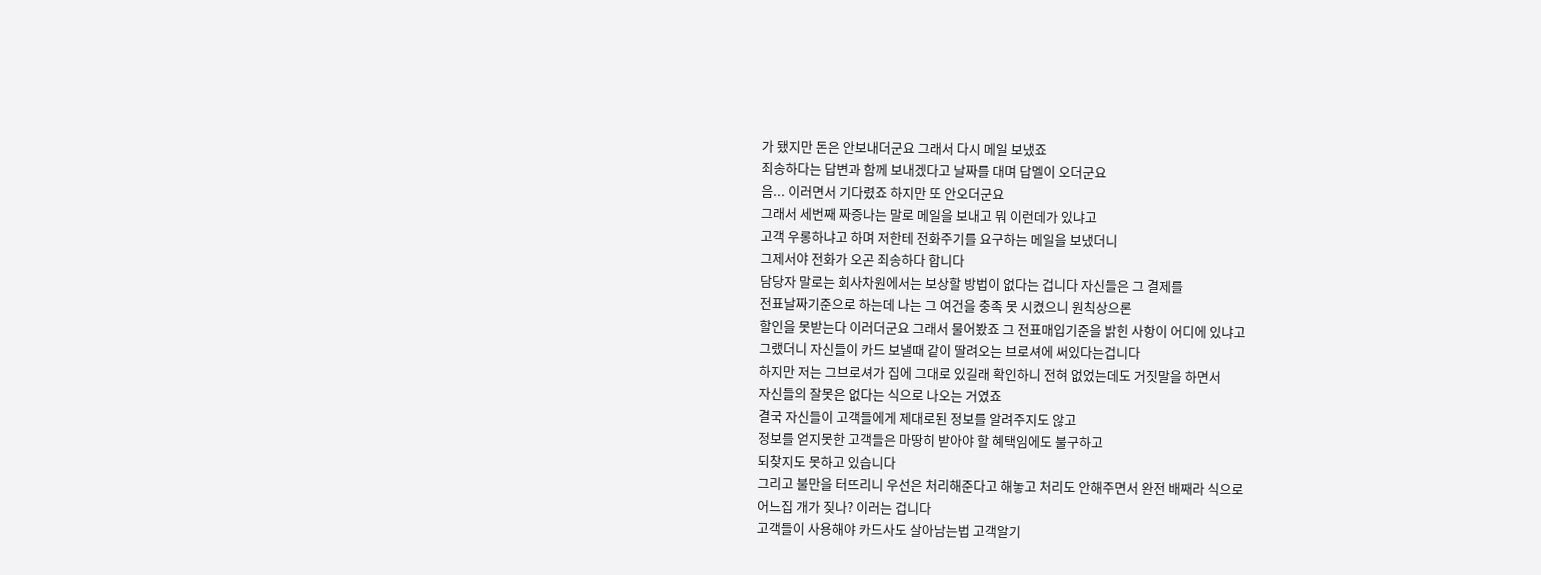가 됐지만 돈은 안보내더군요 그래서 다시 메일 보냈죠
죄송하다는 답변과 함께 보내겠다고 날짜를 대며 답멜이 오더군요
음... 이러면서 기다렸죠 하지만 또 안오더군요
그래서 세번째 짜증나는 말로 메일을 보내고 뭐 이런데가 있냐고
고객 우롱하냐고 하며 저한테 전화주기를 요구하는 메일을 보냈더니
그제서야 전화가 오곤 죄송하다 합니다
담당자 말로는 회사차원에서는 보상할 방법이 없다는 겁니다 자신들은 그 결제를
전표날짜기준으로 하는데 나는 그 여건을 충족 못 시켰으니 원칙상으론
할인을 못받는다 이러더군요 그래서 물어봤죠 그 전표매입기준을 밝힌 사항이 어디에 있냐고
그랬더니 자신들이 카드 보낼때 같이 딸려오는 브로셔에 써있다는겁니다
하지만 저는 그브로셔가 집에 그대로 있길래 확인하니 전혀 없었는데도 거짓말을 하면서
자신들의 잘못은 없다는 식으로 나오는 거였죠
결국 자신들이 고객들에게 제대로된 정보를 알려주지도 않고
정보를 얻지못한 고객들은 마땅히 받아야 할 혜택임에도 불구하고
되찾지도 못하고 있습니다
그리고 불만을 터뜨리니 우선은 처리해준다고 해놓고 처리도 안해주면서 완전 배째라 식으로
어느집 개가 짖나? 이러는 겁니다
고객들이 사용해야 카드사도 살아남는법 고객알기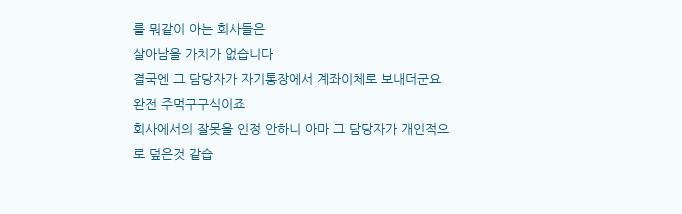를 뭐같이 아는 회사들은
살아남을 가치가 없습니다
결국엔 그 담당자가 자기통장에서 계좌이체로 보내더군요
완전 주먹구구식이죠
회사에서의 잘못을 인정 안하니 아마 그 담당자가 개인적으로 덮은것 같습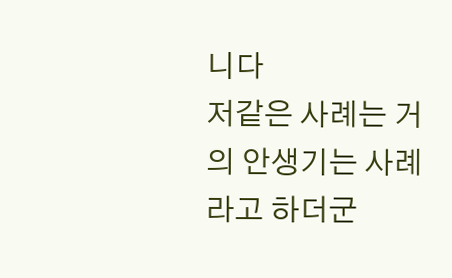니다
저같은 사례는 거의 안생기는 사례라고 하더군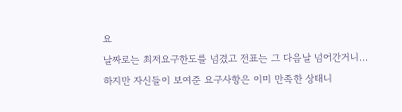요
날짜로는 최저요구한도를 넘겼고 전표는 그 다음날 넘어간거니...
하지만 자신들이 보여준 요구사항은 이미 만족한 상태니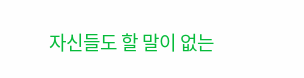자신들도 할 말이 없는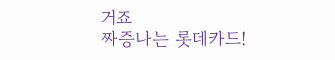거죠
짜증나는 롯데카드!